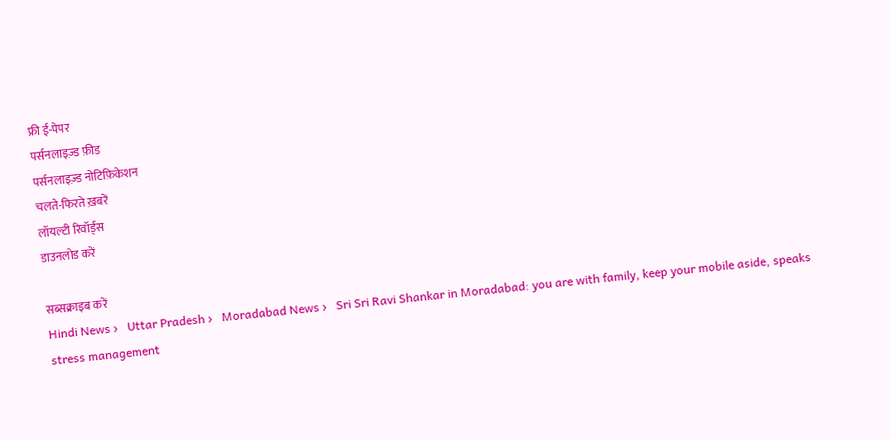फ्री ई-पेपर
पर्सनलाइज़्ड फ़ीड
पर्सनलाइज़्ड नोटिफ़िकेशन
चलते-फिरते ख़बरें
लॉयल्टी रिवॉर्ड्स
डाउनलोड करें

सब्सक्राइब करें
Hindi News ›   Uttar Pradesh ›   Moradabad News ›   Sri Sri Ravi Shankar in Moradabad: you are with family, keep your mobile aside, speaks stress management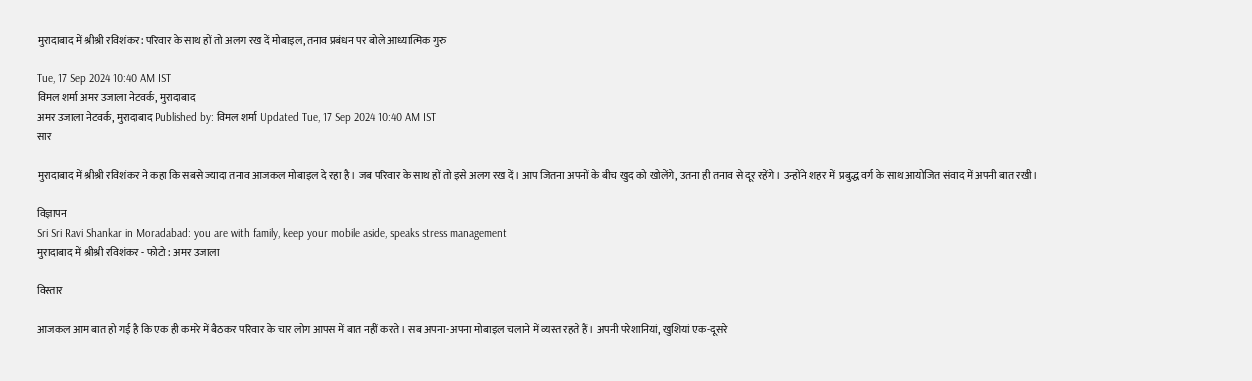मुरादाबाद में श्रीश्री रविशंकर: परिवार के साथ हों तो अलग रख दें मोबाइल, तनाव प्रबंधन पर बोले आध्यात्मिक गुरु

Tue, 17 Sep 2024 10:40 AM IST
विमल शर्मा अमर उजाला नेटवर्क, मुरादाबाद
अमर उजाला नेटवर्क, मुरादाबाद Published by: विमल शर्मा Updated Tue, 17 Sep 2024 10:40 AM IST
सार

मुरादाबाद में श्रीश्री रविशंकर ने कहा कि सबसे ज्यादा तनाव आजकल मोबाइल दे रहा है। जब परिवार के साथ हों तो इसे अलग रख दें। आप जितना अपनों के बीच खुद को खोलेंगे, उतना ही तनाव से दूर रहेंगे। उन्होंने शहर में  प्रबुद्ध वर्ग के साथ आयोजित संवाद में अपनी बात रखी।

विज्ञापन
Sri Sri Ravi Shankar in Moradabad: you are with family, keep your mobile aside, speaks stress management
मुरादाबाद में श्रीश्री रविशंकर - फोटो : अमर उजाला

विस्तार

आजकल आम बात हो गई है कि एक ही कमरे में बैठकर परिवार के चार लोग आपस में बात नहीं करते। सब अपना-अपना मोबाइल चलाने में व्यस्त रहते हैं। अपनी परेशानियां, खुशियां एक-दूसरे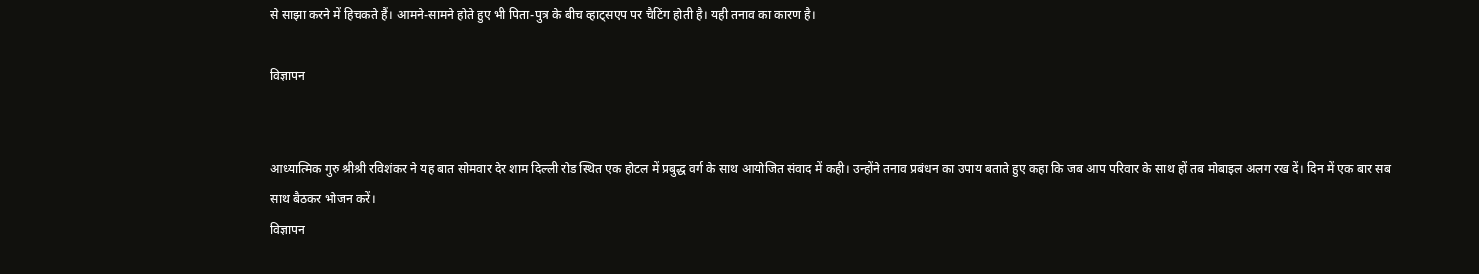से साझा करने में हिचकते हैं। आमने-सामने होते हुए भी पिता-पुत्र के बीच व्हाट्सएप पर चैटिंग होती है। यही तनाव का कारण है।

विज्ञापन


आध्यात्मिक गुरु श्रीश्री रविशंकर ने यह बात सोमवार देर शाम दिल्ली रोड स्थित एक होटल में प्रबुद्ध वर्ग के साथ आयोजित संवाद में कही। उन्होंने तनाव प्रबंधन का उपाय बताते हुए कहा कि जब आप परिवार के साथ हों तब मोबाइल अलग रख दें। दिन में एक बार सब साथ बैठकर भोजन करें।
विज्ञापन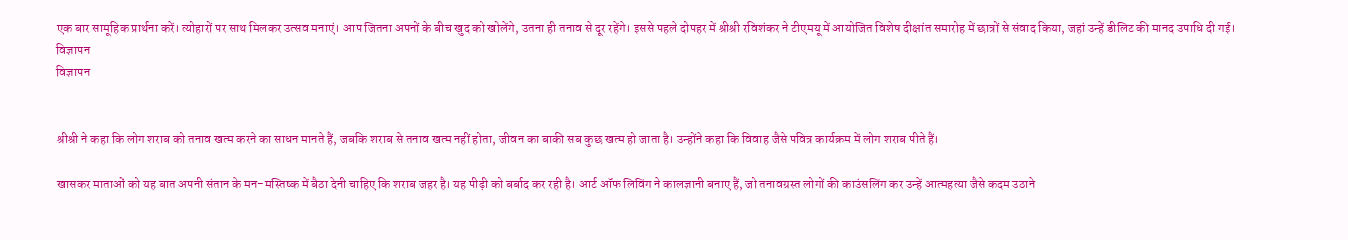एक बार सामूहिक प्रार्थना करें। त्योहारों पर साथ मिलकर उत्सव मनाएं। आप जितना अपनों के बीच खुद को खोलेंगे, उतना ही तनाव से दूर रहेंगे। इससे पहले दोपहर में श्रीश्री रविशंकर ने टीएमयू में आयोजित विशेष दीक्षांत समारोह में छात्रों से संवाद किया, जहां उन्हें डीलिट की मानद उपाधि दी गई।
विज्ञापन
विज्ञापन


श्रीश्री ने कहा कि लोग शराब को तनाव खत्म करने का साधन मानते हैं, जबकि शराब से तनाव खत्म नहीं होता, जीवन का बाकी सब कुछ खत्म हो जाता है। उन्होंने कहा कि विवाह जैसे पवित्र कार्यक्रम में लोग शराब पीते हैं।

खासकर माताओं को यह बात अपनी संतान के मन-मस्तिष्क में बैठा देनी चाहिए कि शराब जहर है। यह पीढ़ी को बर्बाद कर रही है। आर्ट ऑफ लिविंग ने कालज्ञानी बनाए हैं, जो तनावग्रस्त लोगों की काउंसलिंग कर उन्हें आत्महत्या जैसे कदम उठाने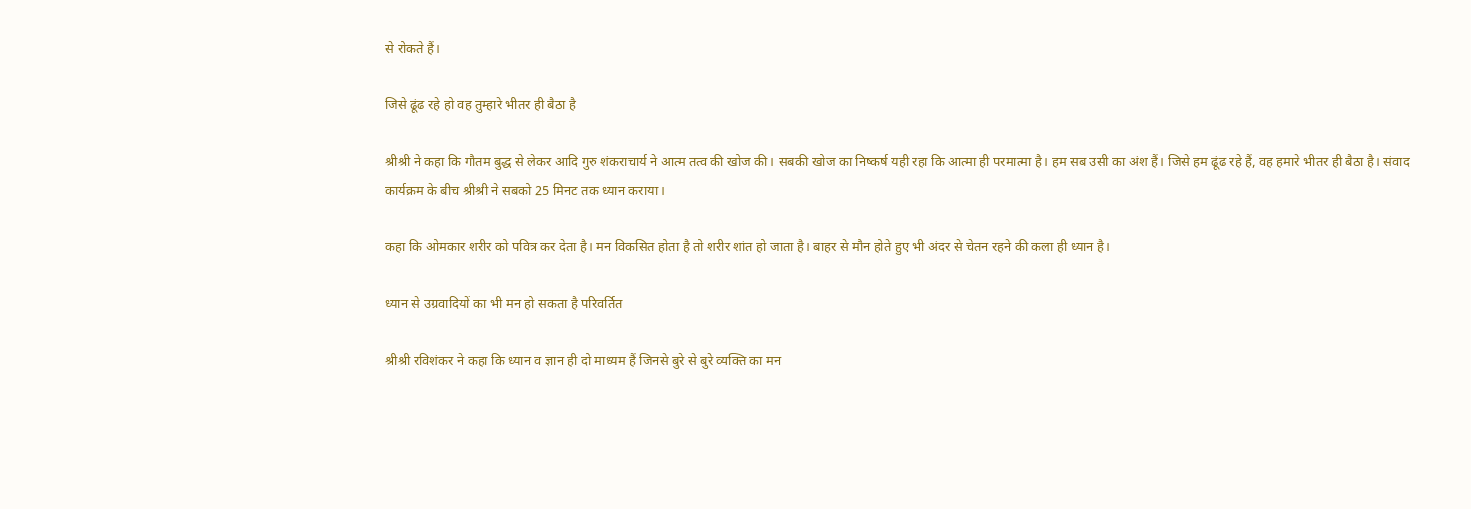से रोकते हैं।

जिसे ढूंढ रहे हो वह तुम्हारे भीतर ही बैठा है

श्रीश्री ने कहा कि गौतम बुद्ध से लेकर आदि गुरु शंकराचार्य ने आत्म तत्व की खोज की। सबकी खोज का निष्कर्ष यही रहा कि आत्मा ही परमात्मा है। हम सब उसी का अंश हैं। जिसे हम ढूंढ रहे हैं, वह हमारे भीतर ही बैठा है। संवाद कार्यक्रम के बीच श्रीश्री ने सबको 25 मिनट तक ध्यान कराया।

कहा कि ओमकार शरीर को पवित्र कर देता है। मन विकसित होता है तो शरीर शांत हो जाता है। बाहर से मौन होते हुए भी अंदर से चेतन रहने की कला ही ध्यान है।

ध्यान से उग्रवादियों का भी मन हो सकता है परिवर्तित

श्रीश्री रविशंकर ने कहा कि ध्यान व ज्ञान ही दो माध्यम हैं जिनसे बुरे से बुरे व्यक्ति का मन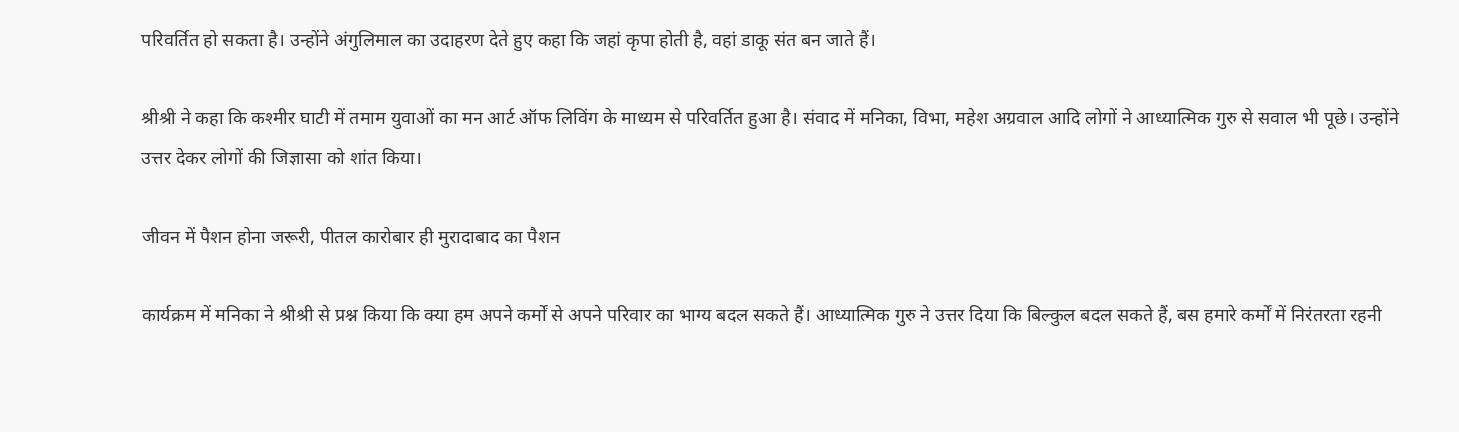परिवर्तित हो सकता है। उन्होंने अंगुलिमाल का उदाहरण देते हुए कहा कि जहां कृपा होती है, वहां डाकू संत बन जाते हैं।

श्रीश्री ने कहा कि कश्मीर घाटी में तमाम युवाओं का मन आर्ट ऑफ लिविंग के माध्यम से परिवर्तित हुआ है। संवाद में मनिका, विभा, महेश अग्रवाल आदि लोगों ने आध्यात्मिक गुरु से सवाल भी पूछे। उन्होंने उत्तर देकर लोगों की जिज्ञासा को शांत किया।

जीवन में पैशन होना जरूरी, पीतल कारोबार ही मुरादाबाद का पैशन

कार्यक्रम में मनिका ने श्रीश्री से प्रश्न किया कि क्या हम अपने कर्मों से अपने परिवार का भाग्य बदल सकते हैं। आध्यात्मिक गुरु ने उत्तर दिया कि बिल्कुल बदल सकते हैं, बस हमारे कर्मों में निरंतरता रहनी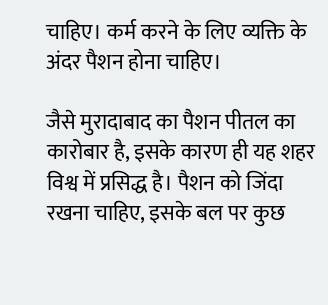चाहिए। कर्म करने के लिए व्यक्ति के अंदर पैशन होना चाहिए।

जैसे मुरादाबाद का पैशन पीतल का कारोबार है, इसके कारण ही यह शहर विश्व में प्रसिद्ध है। पैशन को जिंदा रखना चाहिए, इसके बल पर कुछ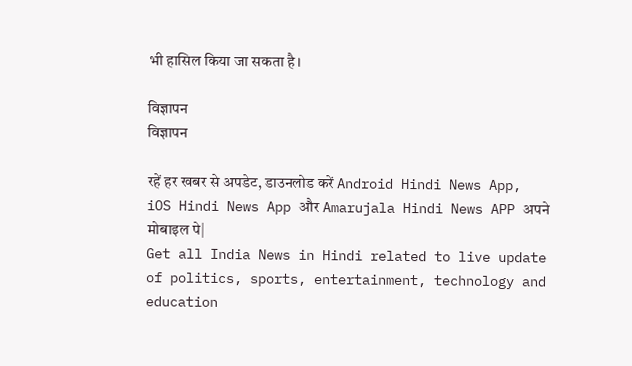भी हासिल किया जा सकता है।

विज्ञापन
विज्ञापन

रहें हर खबर से अपडेट, डाउनलोड करें Android Hindi News App, iOS Hindi News App और Amarujala Hindi News APP अपने मोबाइल पे|
Get all India News in Hindi related to live update of politics, sports, entertainment, technology and education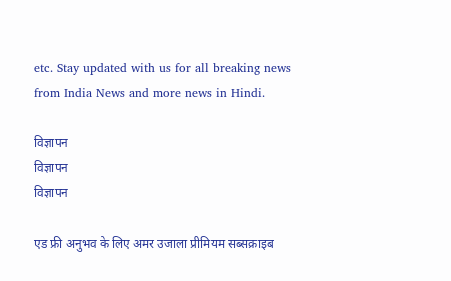etc. Stay updated with us for all breaking news from India News and more news in Hindi.

विज्ञापन
विज्ञापन
विज्ञापन

एड फ्री अनुभव के लिए अमर उजाला प्रीमियम सब्सक्राइब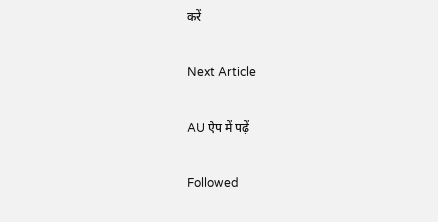करें

Next Article

AU ऐप में पढ़ें

Followed